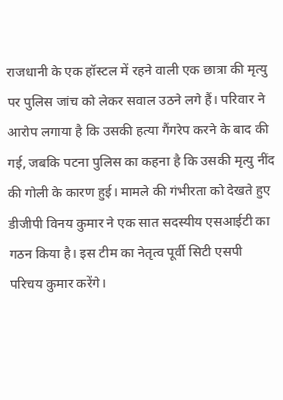राजधानी के एक हॉस्टल में रहने वाली एक छात्रा की मृत्यु पर पुलिस जांच को लेकर सवाल उठने लगे हैं। परिवार ने आरोप लगाया है कि उसकी हत्या गैंगरेप करने के बाद की गई, जबकि पटना पुलिस का कहना है कि उसकी मृत्यु नींद की गोली के कारण हुई। मामले की गंभीरता को देखते हुए डीजीपी विनय कुमार ने एक सात सदस्यीय एसआईटी का गठन किया है। इस टीम का नेतृत्व पूर्वी सिटी एसपी परिचय कुमार करेंगे।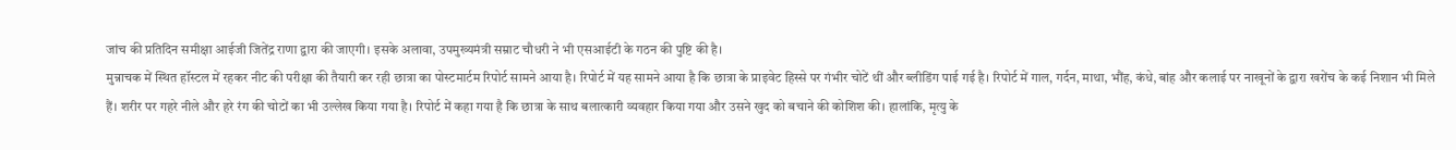जांच की प्रतिदिन समीक्षा आईजी जितेंद्र राणा द्वारा की जाएगी। इसके अलावा, उपमुख्यमंत्री सम्राट चौधरी ने भी एसआईटी के गठन की पुष्टि की है।
मुन्नाचक में स्थित हॉस्टल में रहकर नीट की परीक्षा की तैयारी कर रही छात्रा का पोस्टमार्टम रिपोर्ट सामने आया है। रिपोर्ट में यह सामने आया है कि छात्रा के प्राइवेट हिस्से पर गंभीर चोटें थीं और ब्लीडिंग पाई गई है। रिपोर्ट में गाल, गर्दन, माथा, भौंह, कंधे, बांह और कलाई पर नाखूनों के द्वारा खरोंच के कई निशान भी मिले हैं। शरीर पर गहरे नीले और हरे रंग की चोटों का भी उल्लेख किया गया है। रिपोर्ट में कहा गया है कि छात्रा के साथ बलात्कारी व्यवहार किया गया और उसने खुद को बचाने की कोशिश की। हालांकि, मृत्यु के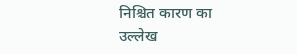निश्चित कारण का उल्लेख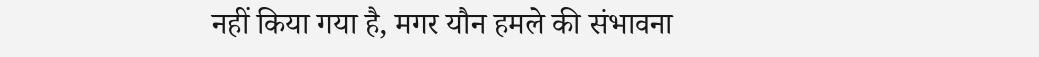नहीं किया गया है, मगर यौन हमले की संभावना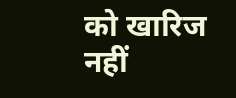को खारिज नहीं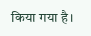किया गया है।